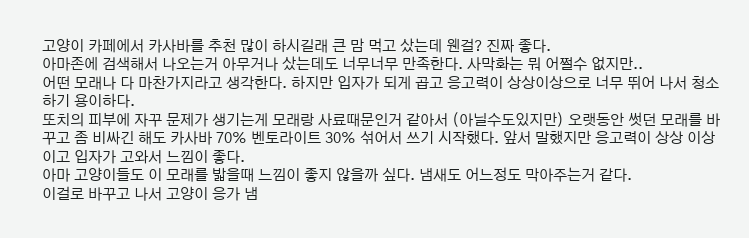고양이 카페에서 카사바를 추천 많이 하시길래 큰 맘 먹고 샀는데 웬걸? 진짜 좋다.
아마존에 검색해서 나오는거 아무거나 샀는데도 너무너무 만족한다. 사막화는 뭐 어쩔수 없지만..
어떤 모래나 다 마찬가지라고 생각한다. 하지만 입자가 되게 곱고 응고력이 상상이상으로 너무 뛰어 나서 청소하기 용이하다.
또치의 피부에 자꾸 문제가 생기는게 모래랑 사료때문인거 같아서 (아닐수도있지만) 오랫동안 썻던 모래를 바꾸고 좀 비싸긴 해도 카사바 70% 벤토라이트 30% 섞어서 쓰기 시작했다. 앞서 말했지만 응고력이 상상 이상이고 입자가 고와서 느낌이 좋다.
아마 고양이들도 이 모래를 밟을때 느낌이 좋지 않을까 싶다. 냄새도 어느정도 막아주는거 같다.
이걸로 바꾸고 나서 고양이 응가 냄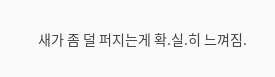새가 좀 덜 퍼지는게 확.실.히 느껴짐.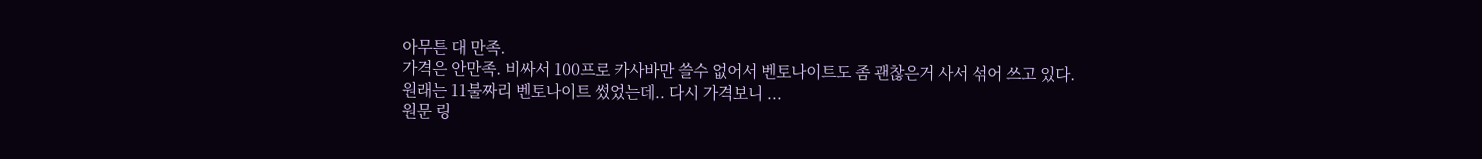아무튼 대 만족.
가격은 안만족. 비싸서 100프로 카사바만 쓸수 없어서 벤토나이트도 좀 괜찮은거 사서 섞어 쓰고 있다.
원래는 11불짜리 벤토나이트 썼었는데.. 다시 가격보니 ...
원문 링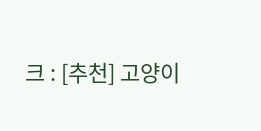크 : [추천] 고양이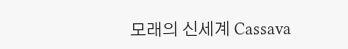모래의 신세계 Cassava